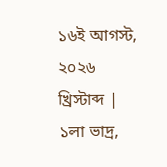১৬ই আগস্ট, ২০২৬ খ্রিস্টাব্দ | ১লা ভাদ্র,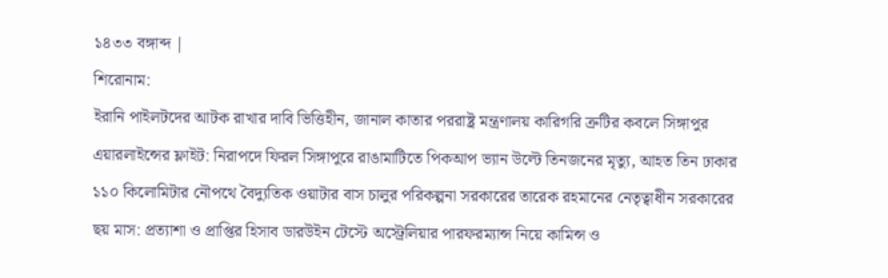১৪৩৩ বঙ্গাব্দ |
শিরোনাম:
ইরানি পাইলটদের আটক রাখার দাবি ভিত্তিহীন, জানাল কাতার পররাষ্ট্র মন্ত্রণালয় কারিগরি ত্রুটির কবলে সিঙ্গাপুর এয়ারলাইন্সের ফ্লাইট: নিরাপদে ফিরল সিঙ্গাপুরে রাঙামাটিতে পিকআপ ভ্যান উল্টে তিনজনের মৃত্যু, আহত তিন ঢাকার ১১০ কিলোমিটার নৌপথে বৈদ্যুতিক ওয়াটার বাস চালুর পরিকল্পনা সরকারের তারেক রহমানের নেতৃত্বাধীন সরকারের ছয় মাস: প্রত্যাশা ও প্রাপ্তির হিসাব ডারউইন টেস্টে অস্ট্রেলিয়ার পারফরম্যান্স নিয়ে কামিন্স ও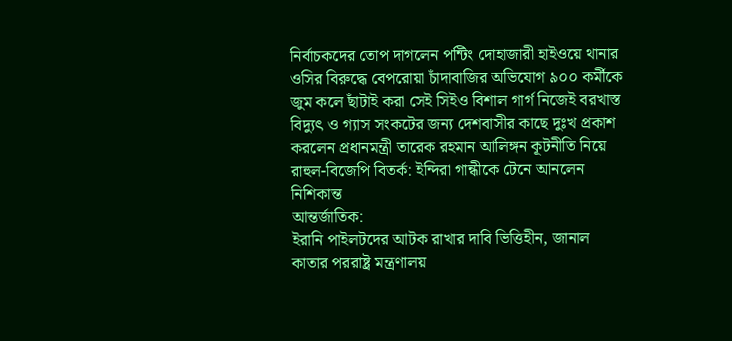নির্বাচকদের তোপ দাগলেন পন্টিং দোহাজারী হাইওয়ে থানার ওসির বিরুদ্ধে বেপরোয়া চাঁদাবাজির অভিযোগ ৯০০ কর্মীকে জুম কলে ছাঁটাই করা সেই সিইও বিশাল গার্গ নিজেই বরখাস্ত বিদ্যুৎ ও গ্যাস সংকটের জন্য দেশবাসীর কাছে দুঃখ প্রকাশ করলেন প্রধানমন্ত্রী তারেক রহমান আলিঙ্গন কূটনীতি নিয়ে রাহুল-বিজেপি বিতর্ক: ইন্দিরা গান্ধীকে টেনে আনলেন নিশিকান্ত
আন্তর্জাতিক:
ইরানি পাইলটদের আটক রাখার দাবি ভিত্তিহীন, জানাল কাতার পররাষ্ট্র মন্ত্রণালয়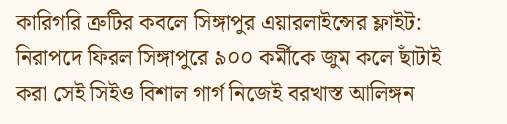কারিগরি ত্রুটির কবলে সিঙ্গাপুর এয়ারলাইন্সের ফ্লাইট: নিরাপদে ফিরল সিঙ্গাপুরে ৯০০ কর্মীকে জুম কলে ছাঁটাই করা সেই সিইও বিশাল গার্গ নিজেই বরখাস্ত আলিঙ্গন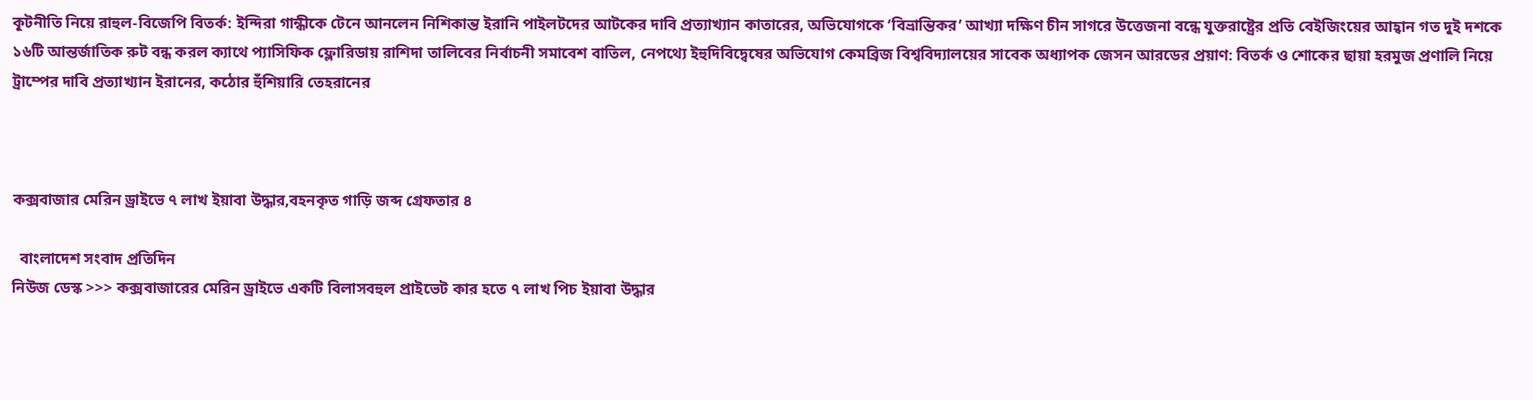কূটনীতি নিয়ে রাহুল-বিজেপি বিতর্ক: ইন্দিরা গান্ধীকে টেনে আনলেন নিশিকান্ত ইরানি পাইলটদের আটকের দাবি প্রত্যাখ্যান কাতারের, অভিযোগকে ‘বিভ্রান্তিকর’ আখ্যা দক্ষিণ চীন সাগরে উত্তেজনা বন্ধে যুক্তরাষ্ট্রের প্রতি বেইজিংয়ের আহ্বান গত দুই দশকে ১৬টি আন্তর্জাতিক রুট বন্ধ করল ক্যাথে প্যাসিফিক ফ্লোরিডায় রাশিদা তালিবের নির্বাচনী সমাবেশ বাতিল, নেপথ্যে ইহুদিবিদ্বেষের অভিযোগ কেমব্রিজ বিশ্ববিদ্যালয়ের সাবেক অধ্যাপক জেসন আরডের প্রয়াণ: বিতর্ক ও শোকের ছায়া হরমুজ প্রণালি নিয়ে ট্রাম্পের দাবি প্রত্যাখ্যান ইরানের, কঠোর হুঁশিয়ারি তেহরানের



কক্সবাজার মেরিন ড্রাইভে ৭ লাখ ইয়াবা উদ্ধার,বহনকৃত গাড়ি জব্দ গ্রেফতার ৪

  বাংলাদেশ সংবাদ প্রতিদিন
নিউজ ডেস্ক >>> কক্সবাজারের মেরিন ড্রাইভে একটি বিলাসবহুল প্রাইভেট কার হতে ৭ লাখ পিচ ইয়াবা উদ্ধার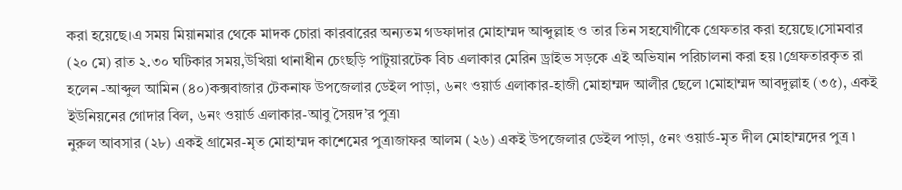করা হয়েছে।এ সময় মিয়ানমার থেকে মাদক চোরা কারবারের অন্যতম গডফাদার মোহাম্মদ আব্দুল্লাহ ও তার তিন সহযোগীকে গ্রেফতার করা হয়েছে।সোমবার (২০ মে) রাত ২.৩০ ঘটিকার সময়,উখিয়া থানাধীন চেংছড়ি পাটুয়ারটেক বিচ এলাকার মেরিন ড্রাইভ সড়কে এই অভিযান পরিচালনা করা হয় ৷গ্রেফতারকৃত রা হলেন -আব্দুল আমিন (৪০)কক্সবাজার টেকনাফ উপজেলার ডেইল পাড়া, ৬নং ওয়ার্ড এলাকার-হাজী মোহাম্মদ আলীর ছেলে ৷মোহাম্মদ আবদুল্লাহ (৩৫), একই ইউনিয়নের গোদার বিল, ৬নং ওয়ার্ড এলাকার-আবু সৈয়দ’র পুত্র৷
নুরুল আবসার (২৮) একই গ্রামের-মৃত মোহাম্মদ কাশেমের পুত্র৷জাফর আলম (২৬) একই উপজেলার ডেইল পাড়া, ৫নং ওয়ার্ড-মৃত দীল মোহাম্মদের পুত্র ৷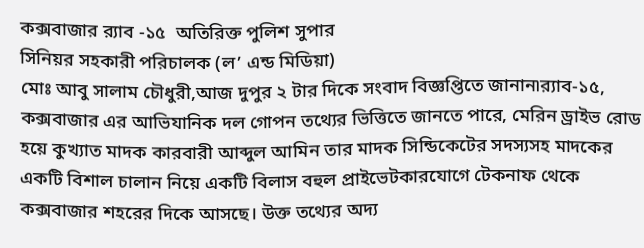কক্সবাজার র‍্যাব -১৫  অতিরিক্ত পুলিশ সুপার
সিনিয়র সহকারী পরিচালক (ল’ এন্ড মিডিয়া)
মোঃ আবু সালাম চৌধুরী,আজ দুপুর ২ টার দিকে সংবাদ বিজ্ঞপ্তিতে জানান৷র‌্যাব-১৫, কক্সবাজার এর আভিযানিক দল গোপন তথ্যের ভিত্তিতে জানতে পারে, মেরিন ড্রাইভ রোড হয়ে কুখ্যাত মাদক কারবারী আব্দুল আমিন তার মাদক সিন্ডিকেটের সদস্যসহ মাদকের একটি বিশাল চালান নিয়ে একটি বিলাস বহুল প্রাইভেটকারযোগে টেকনাফ থেকে কক্সবাজার শহরের দিকে আসছে। উক্ত তথ্যের অদ্য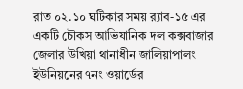রাত ০২.১০ ঘটিকার সময় র‌্যাব-১৫ এর একটি চৌকস আভিযানিক দল কক্সবাজার জেলার উখিয়া থানাধীন জালিয়াপালং ইউনিয়নের ৭নং ওয়ার্ডের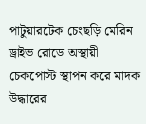পাটুয়ারটেক চেংছড়ি মেরিন ড্রাইভ রোডে অস্থায়ী চেকপোস্ট স্থাপন করে মাদক উদ্ধারের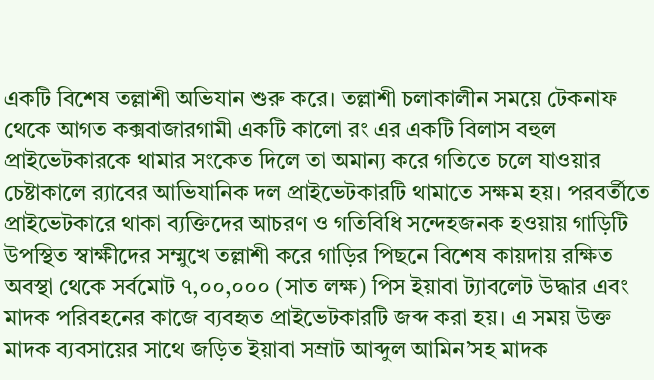একটি বিশেষ তল্লাশী অভিযান শুরু করে। তল্লাশী চলাকালীন সময়ে টেকনাফ থেকে আগত কক্সবাজারগামী একটি কালো রং এর একটি বিলাস বহুল প্রাইভেটকারকে থামার সংকেত দিলে তা অমান্য করে গতিতে চলে যাওয়ার চেষ্টাকালে র‌্যাবের আভিযানিক দল প্রাইভেটকারটি থামাতে সক্ষম হয়। পরবর্তীতে প্রাইভেটকারে থাকা ব্যক্তিদের আচরণ ও গতিবিধি সন্দেহজনক হওয়ায় গাড়িটি উপস্থিত স্বাক্ষীদের সম্মুখে তল্লাশী করে গাড়ির পিছনে বিশেষ কায়দায় রক্ষিত অবস্থা থেকে সর্বমোট ৭,০০,০০০ (সাত লক্ষ) পিস ইয়াবা ট্যাবলেট উদ্ধার এবং মাদক পরিবহনের কাজে ব্যবহৃত প্রাইভেটকারটি জব্দ করা হয়। এ সময় উক্ত মাদক ব্যবসায়ের সাথে জড়িত ইয়াবা সম্রাট আব্দুল আমিন’সহ মাদক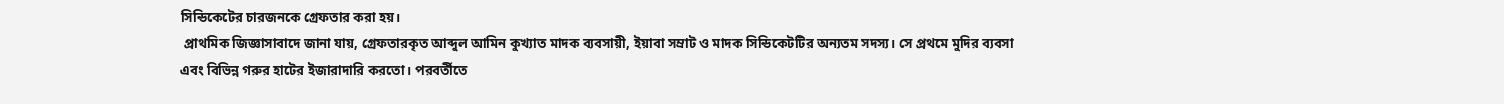সিন্ডিকেটের চারজনকে গ্রেফতার করা হয়।
 প্রাথমিক জিজ্ঞাসাবাদে জানা যায়, গ্রেফতারকৃত আব্দুল আমিন কুখ্যাত মাদক ব্যবসায়ী, ইয়াবা সম্রাট ও মাদক সিন্ডিকেটটির অন্যতম সদস্য। সে প্রথমে মুদির ব্যবসা এবং বিভিন্ন গরুর হাটের ইজারাদারি করতো। পরবর্তীতে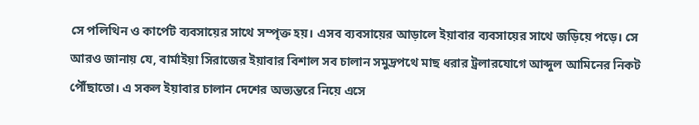সে পলিথিন ও কার্পেট ব্যবসায়ের সাথে সম্পৃক্ত হয়। এসব ব্যবসায়ের আড়ালে ইয়াবার ব্যবসায়ের সাথে জড়িয়ে পড়ে। সে আরও জানায় যে, বার্মাইয়া সিরাজের ইয়াবার বিশাল সব চালান সমুদ্রপথে মাছ ধরার ট্রলারযোগে আব্দুল আমিনের নিকট পৌঁছাতো। এ সকল ইয়াবার চালান দেশের অভ্যন্তরে নিয়ে এসে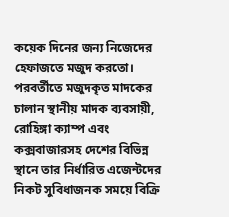কয়েক দিনের জন্য নিজেদের হেফাজতে মজুদ করতো। পরবর্তীতে মজুদকৃত মাদকের চালান স্থানীয় মাদক ব্যবসায়ী, রোহিঙ্গা ক্যাম্প এবং কক্সবাজারসহ দেশের বিভিন্ন স্থানে তার নির্ধারিত এজেন্টদের নিকট সুবিধাজনক সময়ে বিক্রি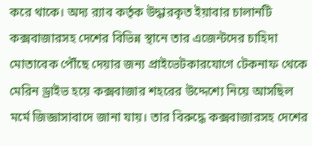করে থাকে। অদ্য র‌্যাব কর্তৃক উদ্ধারকৃত ইয়াবার চালানটি কক্সবাজারসহ দেশের বিভিন্ন স্থানে তার এজেন্টদের চাহিদা মোতাবেক পৌঁছে দেয়ার জন্য প্রাইভেটকারযোগে টেকনাফ থেকে মেরিন ড্রাইভ হয়ে কক্সবাজার শহরের উদ্দেশ্যে নিয়ে আসছিল মর্মে জিজ্ঞাসাবাদে জানা যায়। তার বিরুদ্ধে কক্সবাজারসহ দেশের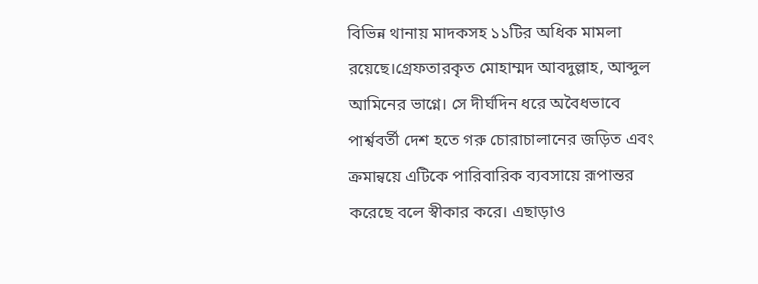বিভিন্ন থানায় মাদকসহ ১১টির অধিক মামলা রয়েছে।গ্রেফতারকৃত মোহাম্মদ আবদুল্লাহ, আব্দুল আমিনের ভাগ্নে। সে দীর্ঘদিন ধরে অবৈধভাবে পার্শ্ববর্তী দেশ হতে গরু চোরাচালানের জড়িত এবং ক্রমান্বয়ে এটিকে পারিবারিক ব্যবসায়ে রূপান্তর করেছে বলে স্বীকার করে। এছাড়াও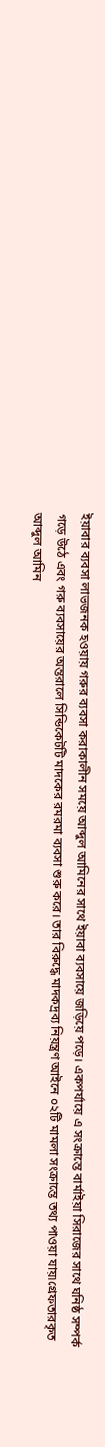ইয়াবার ব্যবসা লাভজনক হওয়ায় গরুর ব্যবসা করাকালীন সময়ে আব্দুল আমিনের সাথে ইয়াবা ব্যবসায়ে জড়িয়ে পড়ে। একপর্যায়ে এ সংক্রান্তে বার্মাইয়া সিরাজের সাথে ঘনিষ্ঠ সম্পর্ক গড়ে উঠে এবং গরু ব্যবসায়ের অন্তরালে সিন্ডিকেটটি মাদকের রমরমা ব্যবসা শুরু করে। তার বিরুদ্ধে মাদকদ্রব্য নিয়ন্ত্রণ আইনে ০২টি মামলা সংক্রান্তে তথ্য পাওয়া যায়৷গ্রেফতারকৃত আব্দুল আমিন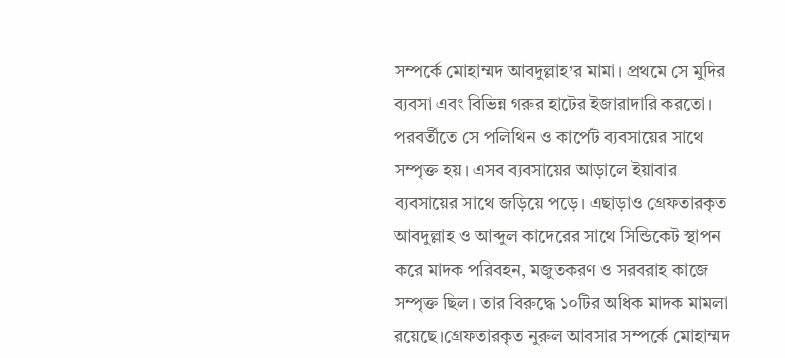সম্পর্কে মোহাম্মদ আবদুল্লাহ’র মামা। প্রথমে সে মুদির ব্যবসা এবং বিভিন্ন গরুর হাটের ইজারাদারি করতো। পরবর্তীতে সে পলিথিন ও কার্পেট ব্যবসায়ের সাথে সম্পৃক্ত হয়। এসব ব্যবসায়ের আড়ালে ইয়াবার ব্যবসায়ের সাথে জড়িয়ে পড়ে। এছাড়াও গ্রেফতারকৃত আবদুল্লাহ ও আব্দুল কাদেরের সাথে সিন্ডিকেট স্থাপন করে মাদক পরিবহন, মজুতকরণ ও সরবরাহ কাজে সম্পৃক্ত ছিল। তার বিরুদ্ধে ১০টির অধিক মাদক মামলা রয়েছে।গ্রেফতারকৃত নুরুল আবসার সম্পর্কে মোহাম্মদ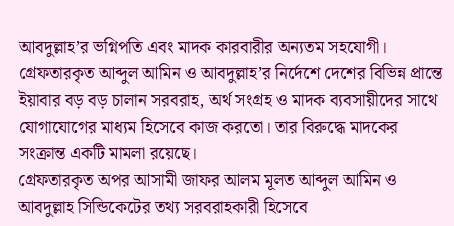আবদুল্লাহ’র ভগ্নিপতি এবং মাদক কারবারীর অন্যতম সহযোগী। গ্রেফতারকৃত আব্দুল আমিন ও আবদুল্লাহ’র নির্দেশে দেশের বিভিন্ন প্রান্তে ইয়াবার বড় বড় চালান সরবরাহ, অর্থ সংগ্রহ ও মাদক ব্যবসায়ীদের সাথে যোগাযোগের মাধ্যম হিসেবে কাজ করতো। তার বিরুদ্ধে মাদকের সংক্রান্ত একটি মামলা রয়েছে।
গ্রেফতারকৃত অপর আসামী জাফর আলম মূলত আব্দুল আমিন ও আবদুল্লাহ সিন্ডিকেটের তথ্য সরবরাহকারী হিসেবে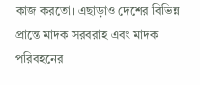কাজ করতো। এছাড়াও দেশের বিভিন্ন প্রান্তে মাদক সরবরাহ এবং মাদক পরিবহনের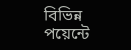বিভিন্ন পয়েন্টে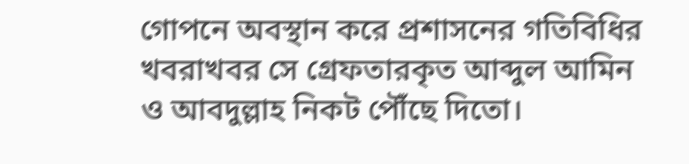গোপনে অবস্থান করে প্রশাসনের গতিবিধির খবরাখবর সে গ্রেফতারকৃত আব্দুল আমিন ও আবদুল্লাহ নিকট পৌঁছে দিতো।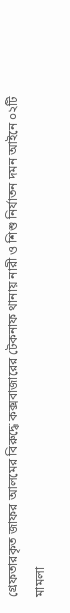গ্রেফতারকৃত জাফর আলমের বিরুদ্ধে কক্সবাজারের টেকনাফ থানায় নারী ও শিশু নির্যাতন দমন আইনে ০২টি মামলা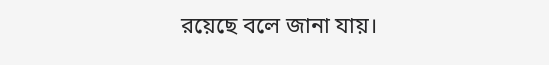রয়েছে বলে জানা যায়।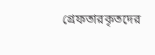গ্রেফতারকৃতদের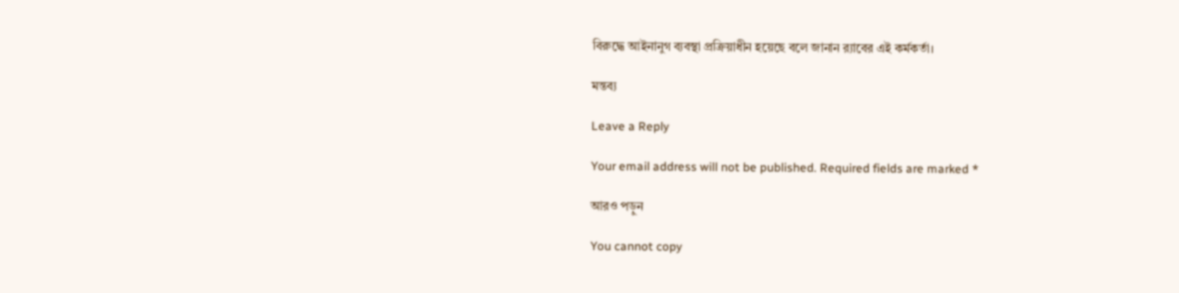বিরুদ্ধে আইনানুগ ব্যবস্থা প্রক্রিয়াধীন হয়েছে বলে জানান র‍্যাবের এই কর্মকর্তা।

মন্তব্য

Leave a Reply

Your email address will not be published. Required fields are marked *

আরও পড়ুন

You cannot copy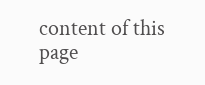content of this page